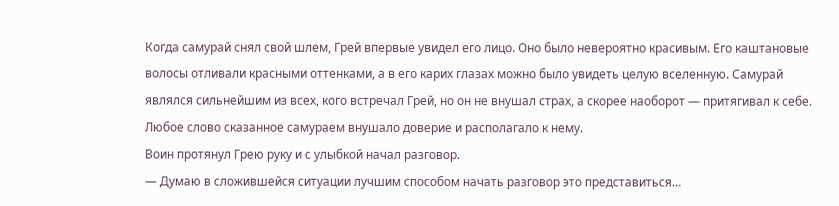Когда самурай снял свой шлем, Грей впервые увидел его лицо. Оно было невероятно красивым. Его каштановые волосы отливали красными оттенками, а в его карих глазах можно было увидеть целую вселенную. Самурай являлся сильнейшим из всех, кого встречал Грей, но он не внушал страх, а скорее наоборот — притягивал к себе. Любое слово сказанное самураем внушало доверие и располагало к нему.
Воин протянул Грею руку и с улыбкой начал разговор.
— Думаю в сложившейся ситуации лучшим способом начать разговор это представиться…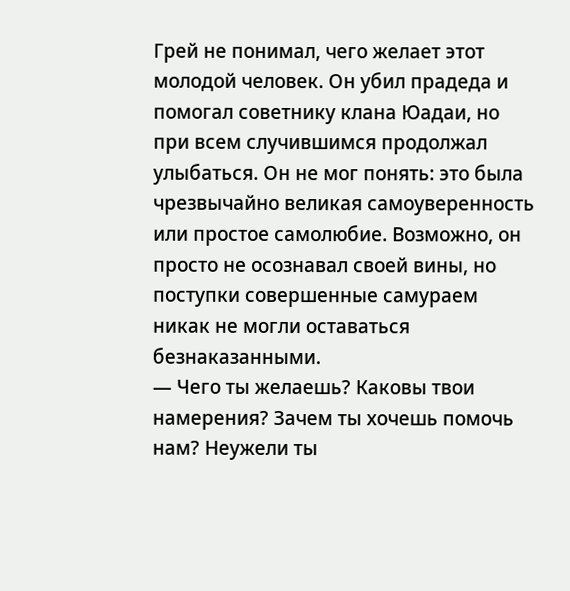Грей не понимал, чего желает этот молодой человек. Он убил прадеда и помогал советнику клана Юадаи, но при всем случившимся продолжал улыбаться. Он не мог понять: это была чрезвычайно великая самоуверенность или простое самолюбие. Возможно, он просто не осознавал своей вины, но поступки совершенные самураем никак не могли оставаться безнаказанными.
— Чего ты желаешь? Каковы твои намерения? Зачем ты хочешь помочь нам? Неужели ты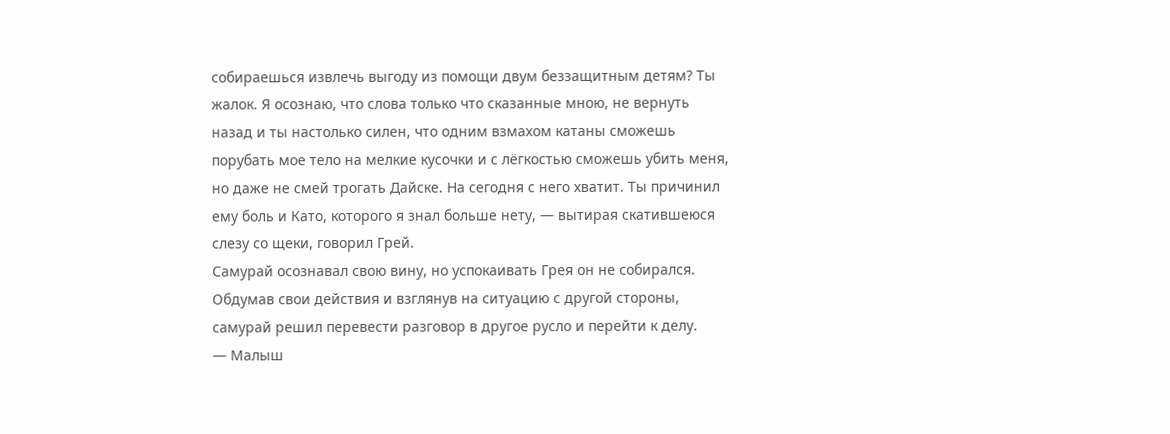собираешься извлечь выгоду из помощи двум беззащитным детям? Ты жалок. Я осознаю, что слова только что сказанные мною, не вернуть назад и ты настолько силен, что одним взмахом катаны сможешь порубать мое тело на мелкие кусочки и с лёгкостью сможешь убить меня, но даже не смей трогать Дайске. На сегодня с него хватит. Ты причинил ему боль и Като, которого я знал больше нету, — вытирая скатившеюся слезу со щеки, говорил Грей.
Самурай осознавал свою вину, но успокаивать Грея он не собирался. Обдумав свои действия и взглянув на ситуацию с другой стороны, самурай решил перевести разговор в другое русло и перейти к делу.
— Малыш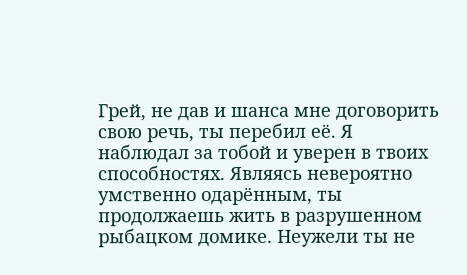Грей, не дав и шанса мне договорить свою речь, ты перебил её. Я наблюдал за тобой и уверен в твоих способностях. Являясь невероятно умственно одарённым, ты продолжаешь жить в разрушенном рыбацком домике. Неужели ты не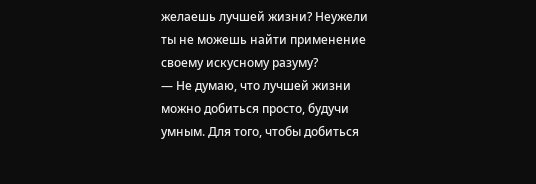желаешь лучшей жизни? Неужели ты не можешь найти применение своему искусному разуму?
— Не думаю, что лучшей жизни можно добиться просто, будучи умным. Для того, чтобы добиться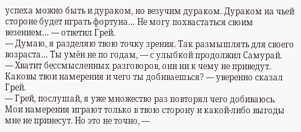успеха можно быть и дураком, но везучим дураком. Дураком на чьей стороне будет играть фортуна… Не могу похвастаться своим везением… — ответил Грей.
— Думаю, я разделяю твою точку зрения. Так размышлять для своего возраста… Ты умён не по годам, — с улыбкой продолжил Самурай.
— Хватит бессмысленных разговоров, они ни к чему не приведут. Каковы твои намерения и чего ты добиваешься? — уверенно сказал Грей.
— Грей, послушай, я уже множество раз повторял чего добиваюсь. Мои намерения играют только в твою сторону и какой-либо выгоды мне не принесут. Но это не точно, —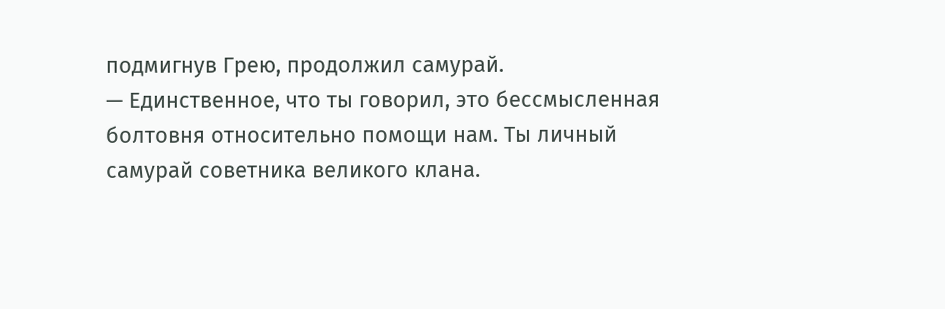подмигнув Грею, продолжил самурай.
— Единственное, что ты говорил, это бессмысленная болтовня относительно помощи нам. Ты личный самурай советника великого клана.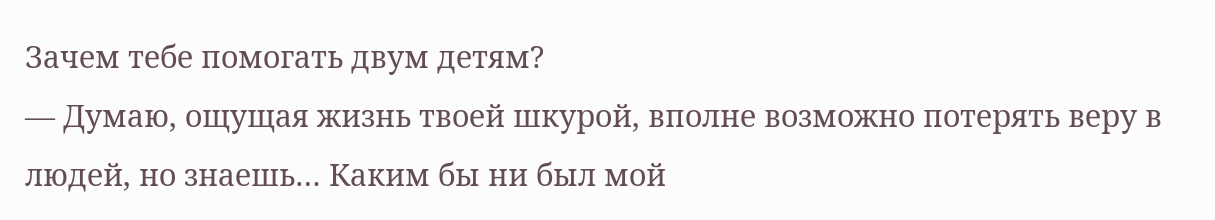Зачем тебе помогать двум детям?
— Думаю, ощущая жизнь твоей шкурой, вполне возможно потерять веру в людей, но знаешь… Каким бы ни был мой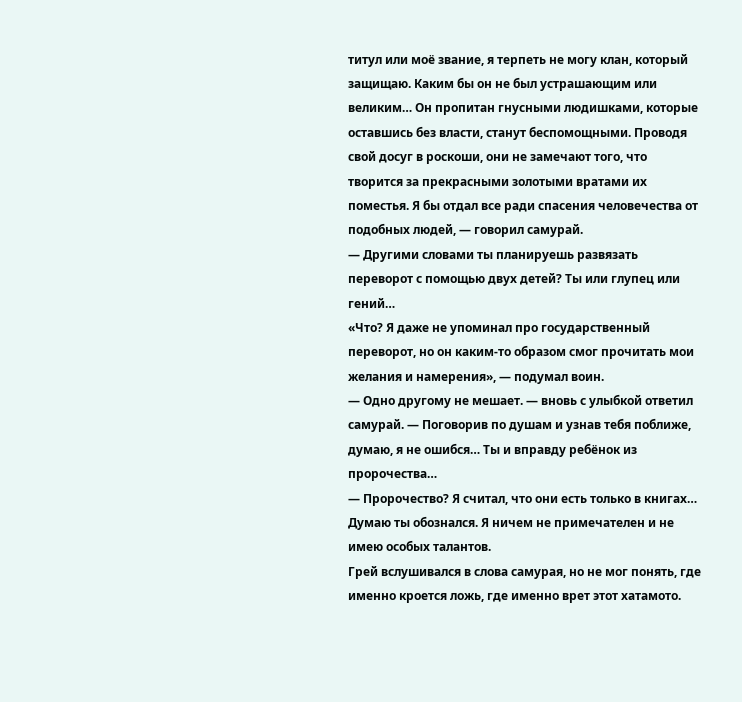титул или моё звание, я терпеть не могу клан, который защищаю. Каким бы он не был устрашающим или великим… Он пропитан гнусными людишками, которые оставшись без власти, станут беспомощными. Проводя свой досуг в роскоши, они не замечают того, что творится за прекрасными золотыми вратами их поместья. Я бы отдал все ради спасения человечества от подобных людей, — говорил самурай.
— Другими словами ты планируешь развязать переворот с помощью двух детей? Ты или глупец или гений…
«Что? Я даже не упоминал про государственный переворот, но он каким-то образом смог прочитать мои желания и намерения», — подумал воин.
— Одно другому не мешает. — вновь с улыбкой ответил самурай. — Поговорив по душам и узнав тебя поближе, думаю, я не ошибся… Ты и вправду ребёнок из пророчества…
— Пророчество? Я считал, что они есть только в книгах… Думаю ты обознался. Я ничем не примечателен и не имею особых талантов.
Грей вслушивался в слова самурая, но не мог понять, где именно кроется ложь, где именно врет этот хатамото.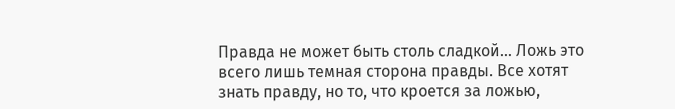Правда не может быть столь сладкой… Ложь это всего лишь темная сторона правды. Все хотят знать правду, но то, что кроется за ложью,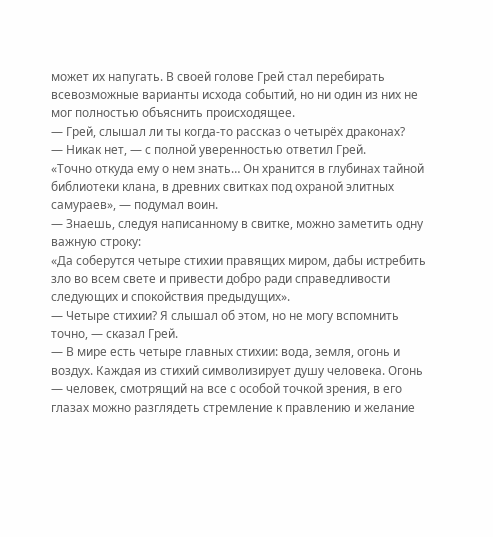может их напугать. В своей голове Грей стал перебирать всевозможные варианты исхода событий, но ни один из них не мог полностью объяснить происходящее.
— Грей, слышал ли ты когда-то рассказ о четырёх драконах?
— Никак нет, — с полной уверенностью ответил Грей.
«Точно откуда ему о нем знать… Он хранится в глубинах тайной библиотеки клана, в древних свитках под охраной элитных самураев», — подумал воин.
— Знаешь, следуя написанному в свитке, можно заметить одну важную строку:
«Да соберутся четыре стихии правящих миром, дабы истребить зло во всем свете и привести добро ради справедливости следующих и спокойствия предыдущих».
— Четыре стихии? Я слышал об этом, но не могу вспомнить точно, — сказал Грей.
— В мире есть четыре главных стихии: вода, земля, огонь и воздух. Каждая из стихий символизирует душу человека. Огонь — человек, смотрящий на все с особой точкой зрения, в его глазах можно разглядеть стремление к правлению и желание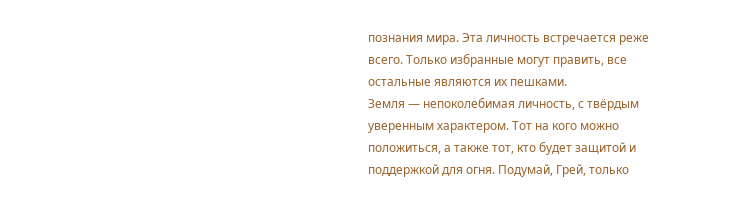познания мира. Эта личность встречается реже всего. Только избранные могут править, все остальные являются их пешками.
Земля — непоколебимая личность, с твёрдым уверенным характером. Тот на кого можно положиться, а также тот, кто будет защитой и поддержкой для огня. Подумай, Грей, только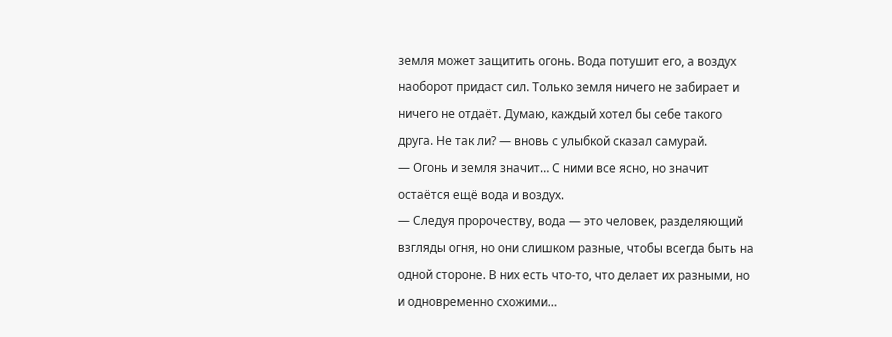земля может защитить огонь. Вода потушит его, а воздух наоборот придаст сил. Только земля ничего не забирает и ничего не отдаёт. Думаю, каждый хотел бы себе такого друга. Не так ли? — вновь с улыбкой сказал самурай.
— Огонь и земля значит… С ними все ясно, но значит остаётся ещё вода и воздух.
— Следуя пророчеству, вода — это человек, разделяющий взгляды огня, но они слишком разные, чтобы всегда быть на одной стороне. В них есть что-то, что делает их разными, но и одновременно схожими…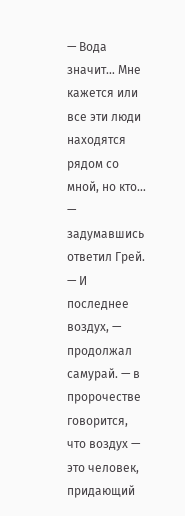— Вода значит… Мне кажется или все эти люди находятся рядом со мной, но кто… — задумавшись ответил Грей.
— И последнее воздух, — продолжал самурай. — в пророчестве говорится, что воздух — это человек, придающий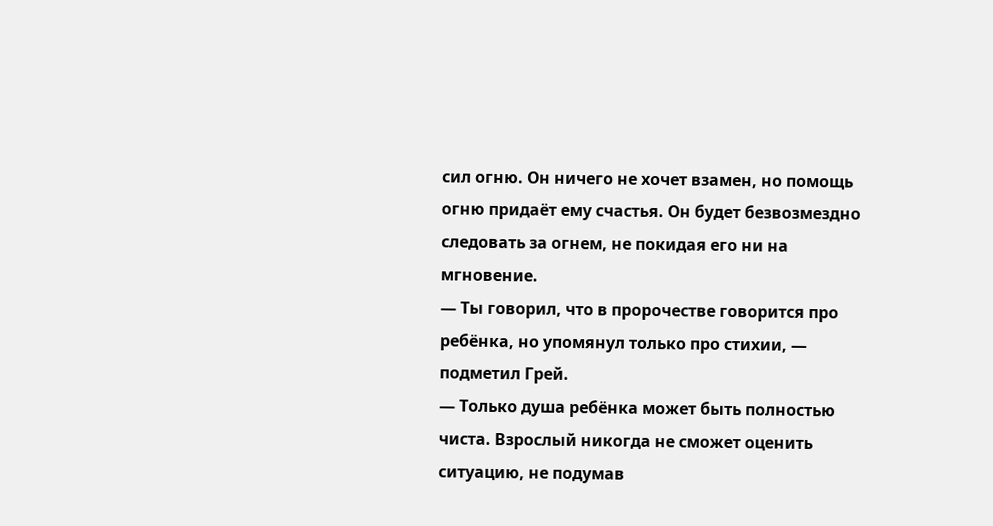сил огню. Он ничего не хочет взамен, но помощь огню придаёт ему счастья. Он будет безвозмездно следовать за огнем, не покидая его ни на мгновение.
— Ты говорил, что в пророчестве говорится про ребёнка, но упомянул только про стихии, — подметил Грей.
— Только душа ребёнка может быть полностью чиста. Взрослый никогда не сможет оценить ситуацию, не подумав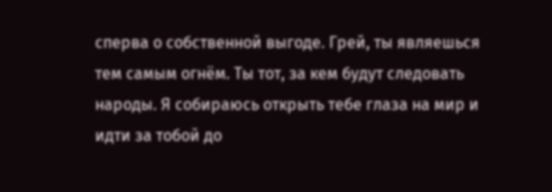сперва о собственной выгоде. Грей, ты являешься тем самым огнём. Ты тот, за кем будут следовать народы. Я собираюсь открыть тебе глаза на мир и идти за тобой до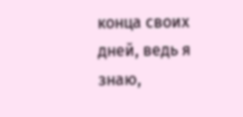конца своих дней, ведь я знаю,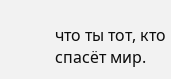что ты тот, кто спасёт мир.